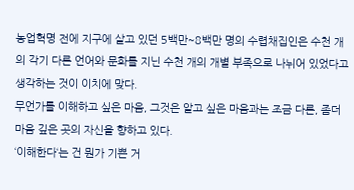농업혁명 전에 지구에 살고 있던 5백만~8백만 명의 수렵채집인은 수천 개의 각기 다른 언어와 문화를 지닌 수천 개의 개별 부족으로 나뉘어 있었다고 생각하는 것이 이치에 맞다.
무언가를 이해하고 싶은 마음, 그것은 알고 싶은 마음과는 조금 다른, 좀더 마음 깊은 곳의 자신을 향하고 있다.
‘이해한다‘는 건 뭔가 기쁜 거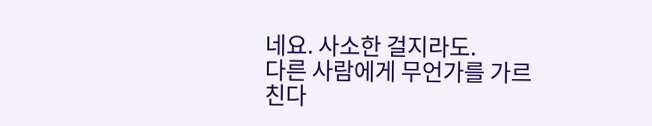네요. 사소한 걸지라도.
다른 사람에게 무언가를 가르친다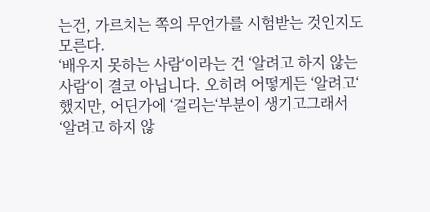는건, 가르치는 쪽의 무언가를 시험받는 것인지도 모른다.
‘배우지 못하는 사람‘이라는 건 ‘알려고 하지 않는 사람‘이 결코 아닙니다. 오히려 어떻게든 ‘알려고‘ 했지만, 어딘가에 ‘걸리는‘부분이 생기고그래서 ‘알려고 하지 않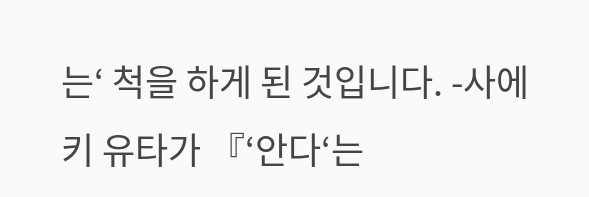는‘ 척을 하게 된 것입니다. -사에키 유타가 『‘안다‘는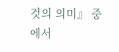것의 의미』 중에서